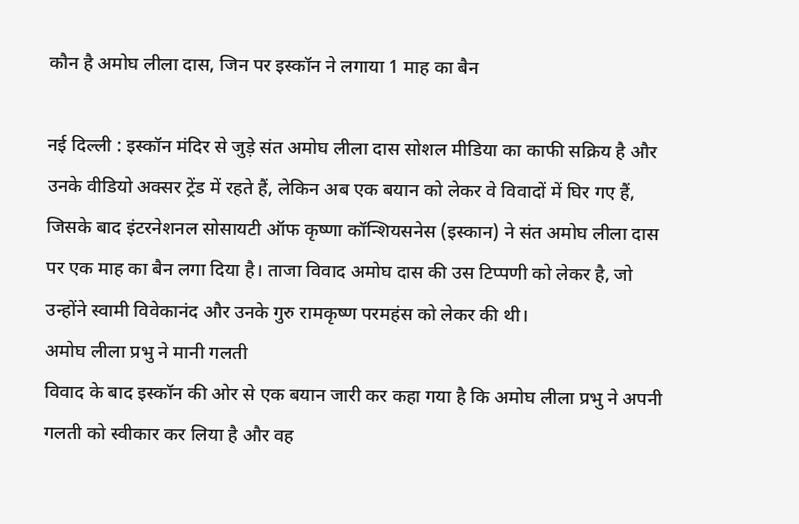कौन है अमोघ लीला दास, जिन पर इस्कॉन ने लगाया 1 माह का बैन

नई दिल्ली : इस्कॉन मंदिर से जुड़े संत अमोघ लीला दास सोशल मीडिया का काफी सक्रिय है और उनके वीडियो अक्सर ट्रेंड में रहते हैं, लेकिन अब एक बयान को लेकर वे विवादों में घिर गए हैं, जिसके बाद इंटरनेशनल सोसायटी ऑफ कृष्णा कॉन्शियसनेस (इस्कान) ने संत अमोघ लीला दास पर एक माह का बैन लगा दिया है। ताजा विवाद अमोघ दास की उस टिप्पणी को लेकर है, जो उन्होंने स्वामी विवेकानंद और उनके गुरु रामकृष्ण परमहंस को लेकर की थी।
अमोघ लीला प्रभु ने मानी गलती
विवाद के बाद इस्कॉन की ओर से एक बयान जारी कर कहा गया है कि अमोघ लीला प्रभु ने अपनी गलती को स्वीकार कर लिया है और वह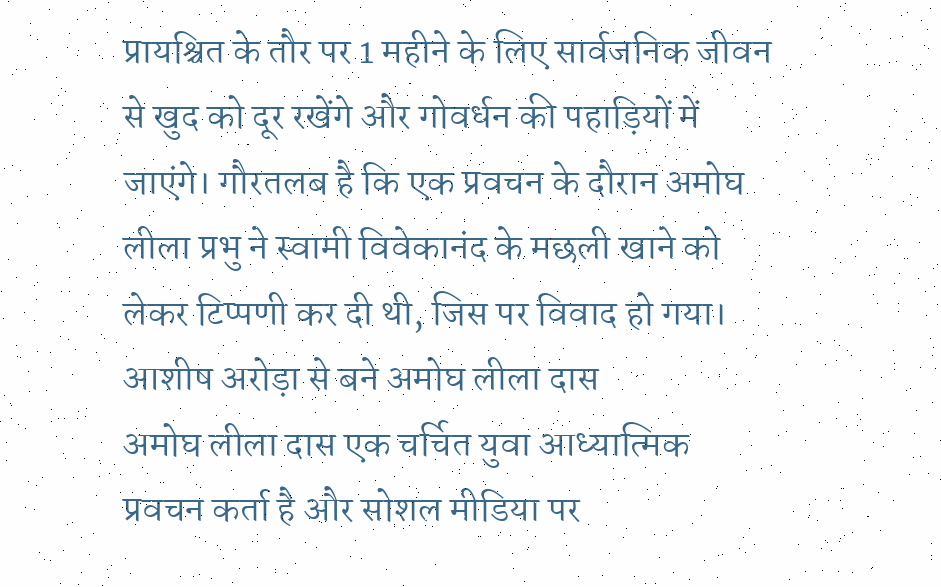प्रायश्चित के तौर पर 1 महीने के लिए सार्वजनिक जीवन से खुद को दूर रखेंगे और गोवर्धन की पहाड़ियों में जाएंगे। गौरतलब है कि एक प्रवचन के दौरान अमोघ लीला प्रभु ने स्वामी विवेकानंद के मछली खाने को लेकर टिप्पणी कर दी थी, जिस पर विवाद हो गया।
आशीष अरोड़ा से बने अमोघ लीला दास
अमोघ लीला दास एक चर्चित युवा आध्यात्मिक प्रवचन कर्ता है और सोशल मीडिया पर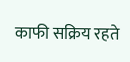काफी सक्रिय रहते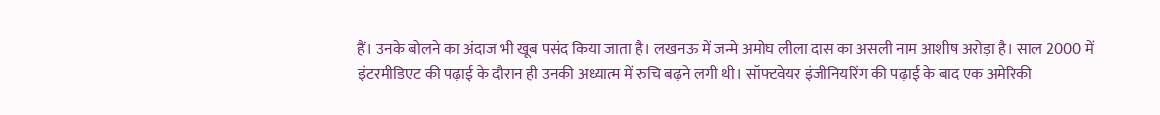हैं। उनके बोलने का अंदाज भी खूब पसंद किया जाता है। लखनऊ में जन्मे अमोघ लीला दास का असली नाम आशीष अरोड़ा है। साल 2000 में इंटरमीडिएट की पढ़ाई के दौरान ही उनकी अध्यात्म में रुचि बढ़ने लगी थी। सॉफ्टवेयर इंजीनियरिंग की पढ़ाई के बाद एक अमेरिकी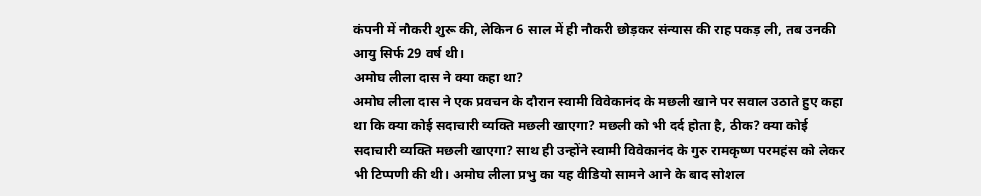कंपनी में नौकरी शुरू की, लेकिन 6 साल में ही नौकरी छोड़कर संन्यास की राह पकड़ ली, तब उनकी आयु सिर्फ 29 वर्ष थी।
अमोघ लीला दास ने क्या कहा था?
अमोघ लीला दास ने एक प्रवचन के दौरान स्वामी विवेकानंद के मछली खाने पर सवाल उठाते हुए कहा था कि क्या कोई सदाचारी व्यक्ति मछली खाएगा? मछली को भी दर्द होता है, ठीक? क्या कोई सदाचारी व्यक्ति मछली खाएगा? साथ ही उन्होंने स्वामी विवेकानंद के गुरु रामकृष्ण परमहंस को लेकर भी टिप्पणी की थी। अमोघ लीला प्रभु का यह वीडियो सामने आने के बाद सोशल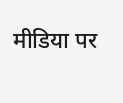मीडिया पर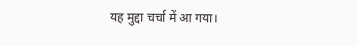यह मुद्दा चर्चा में आ गया।